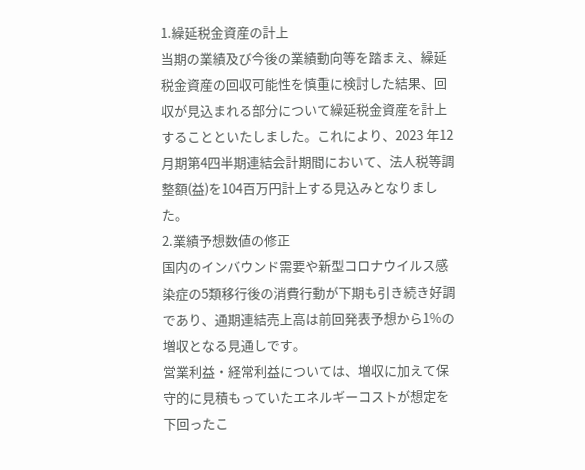1.繰延税金資産の計上
当期の業績及び今後の業績動向等を踏まえ、繰延税金資産の回収可能性を慎重に検討した結果、回収が見込まれる部分について繰延税金資産を計上することといたしました。これにより、2023 年12月期第4四半期連結会計期間において、法人税等調整額(益)を104百万円計上する見込みとなりました。
2.業績予想数値の修正
国内のインバウンド需要や新型コロナウイルス感染症の5類移行後の消費行動が下期も引き続き好調であり、通期連結売上高は前回発表予想から1%の増収となる見通しです。
営業利益・経常利益については、増収に加えて保守的に見積もっていたエネルギーコストが想定を下回ったこ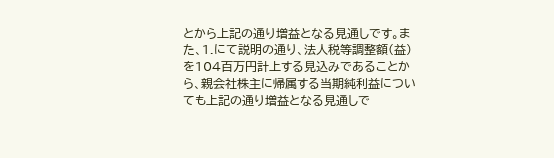とから上記の通り増益となる見通しです。また、1.にて説明の通り、法人税等調整額(益)を104百万円計上する見込みであることから、親会社株主に帰属する当期純利益についても上記の通り増益となる見通しで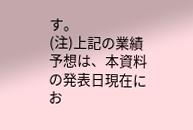す。
(注)上記の業績予想は、本資料の発表日現在にお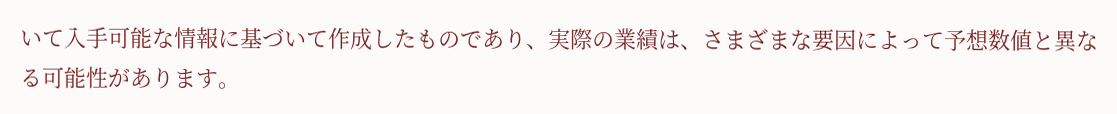いて入手可能な情報に基づいて作成したものであり、実際の業績は、さまざまな要因によって予想数値と異なる可能性があります。